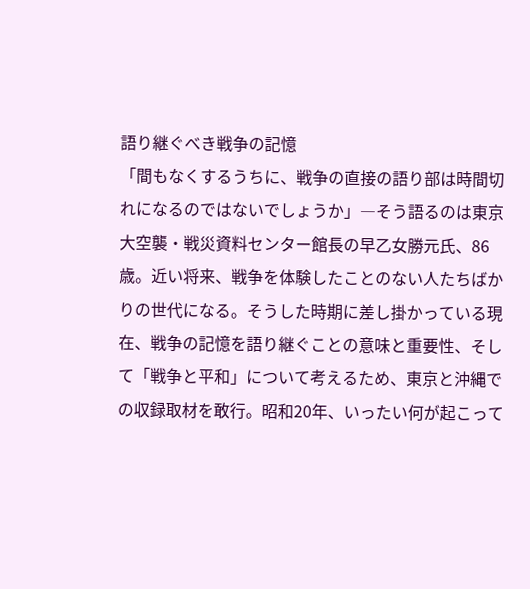語り継ぐべき戦争の記憶
「間もなくするうちに、戦争の直接の語り部は時間切れになるのではないでしょうか」―そう語るのは東京大空襲・戦災資料センター館長の早乙女勝元氏、86歳。近い将来、戦争を体験したことのない人たちばかりの世代になる。そうした時期に差し掛かっている現在、戦争の記憶を語り継ぐことの意味と重要性、そして「戦争と平和」について考えるため、東京と沖縄での収録取材を敢行。昭和20年、いったい何が起こって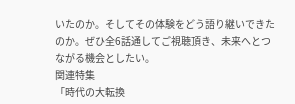いたのか。そしてその体験をどう語り継いできたのか。ぜひ全6話通してご視聴頂き、未来へとつながる機会としたい。
関連特集
「時代の大転換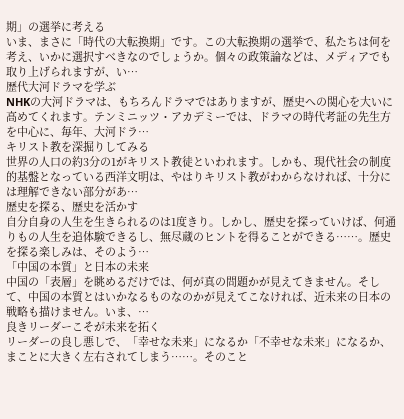期」の選挙に考える
いま、まさに「時代の大転換期」です。この大転換期の選挙で、私たちは何を考え、いかに選択すべきなのでしょうか。個々の政策論などは、メディアでも取り上げられますが、い…
歴代大河ドラマを学ぶ
NHKの大河ドラマは、もちろんドラマではありますが、歴史への関心を大いに高めてくれます。テンミニッツ・アカデミーでは、ドラマの時代考証の先生方を中心に、毎年、大河ドラ…
キリスト教を深掘りしてみる
世界の人口の約3分の1がキリスト教徒といわれます。しかも、現代社会の制度的基盤となっている西洋文明は、やはりキリスト教がわからなければ、十分には理解できない部分があ…
歴史を探る、歴史を活かす
自分自身の人生を生きられるのは1度きり。しかし、歴史を探っていけば、何通りもの人生を追体験できるし、無尽蔵のヒントを得ることができる……。歴史を探る楽しみは、そのよう…
「中国の本質」と日本の未来
中国の「表層」を眺めるだけでは、何が真の問題かが見えてきません。そして、中国の本質とはいかなるものなのかが見えてこなければ、近未来の日本の戦略も描けません。いま、…
良きリーダーこそが未来を拓く
リーダーの良し悪しで、「幸せな未来」になるか「不幸せな未来」になるか、まことに大きく左右されてしまう……。そのこと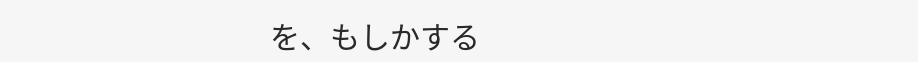を、もしかする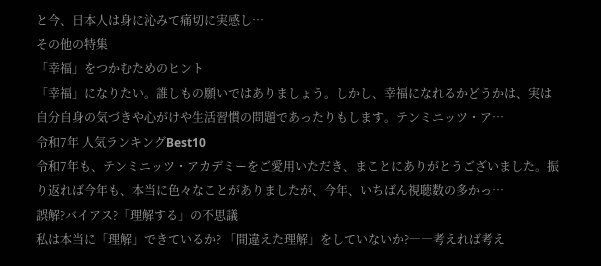と今、日本人は身に沁みて痛切に実感し…
その他の特集
「幸福」をつかむためのヒント
「幸福」になりたい。誰しもの願いではありましょう。しかし、幸福になれるかどうかは、実は自分自身の気づきや心がけや生活習慣の問題であったりもします。テンミニッツ・ア…
令和7年 人気ランキングBest10
令和7年も、テンミニッツ・アカデミーをご愛用いただき、まことにありがとうございました。振り返れば今年も、本当に色々なことがありましたが、今年、いちばん視聴数の多かっ…
誤解?バイアス?「理解する」の不思議
私は本当に「理解」できているか? 「間違えた理解」をしていないか?――考えれば考え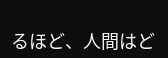るほど、人間はど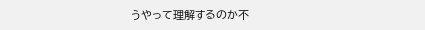うやって理解するのか不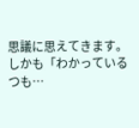思議に思えてきます。しかも「わかっているつも…